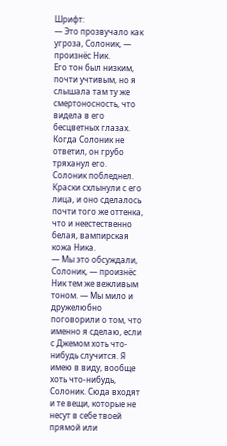Шрифт:
— Это прозвучало как угроза, Солоник, — произнёс Ник.
Его тон был низким, почти учтивым, но я слышала там ту же смертоносность, что видела в его бесцветных глазах. Когда Солоник не ответил, он грубо тряханул его.
Солоник побледнел.
Краски схлынули с его лица, и оно сделалось почти того же оттенка, что и неестественно белая, вампирская кожа Ника.
— Мы это обсуждали, Солоник, — произнёс Ник тем же вежливым тоном. — Мы мило и дружелюбно поговорили о том, что именно я сделаю, если с Джемом хоть что-нибудь случится. Я имею в виду, вообще хоть что-нибудь, Солоник. Сюда входят и те вещи, которые не несут в себе твоей прямой или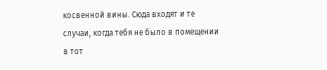косвенной вины. Сюда входят и те случаи, когда тебя не было в помещении в тот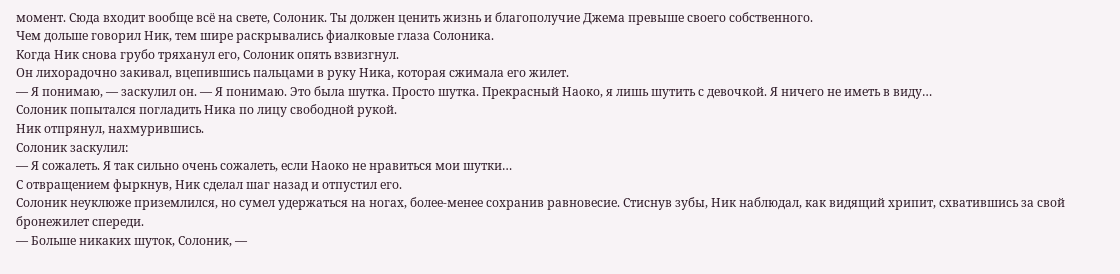момент. Сюда входит вообще всё на свете, Солоник. Ты должен ценить жизнь и благополучие Джема превыше своего собственного.
Чем дольше говорил Ник, тем шире раскрывались фиалковые глаза Солоника.
Когда Ник снова грубо тряханул его, Солоник опять взвизгнул.
Он лихорадочно закивал, вцепившись пальцами в руку Ника, которая сжимала его жилет.
— Я понимаю, — заскулил он. — Я понимаю. Это была шутка. Просто шутка. Прекрасный Наоко, я лишь шутить с девочкой. Я ничего не иметь в виду…
Солоник попытался погладить Ника по лицу свободной рукой.
Ник отпрянул, нахмурившись.
Солоник заскулил:
— Я сожалеть. Я так сильно очень сожалеть, если Наоко не нравиться мои шутки…
С отвращением фыркнув, Ник сделал шаг назад и отпустил его.
Солоник неуклюже приземлился, но сумел удержаться на ногах, более-менее сохранив равновесие. Стиснув зубы, Ник наблюдал, как видящий хрипит, схватившись за свой бронежилет спереди.
— Больше никаких шуток, Солоник, —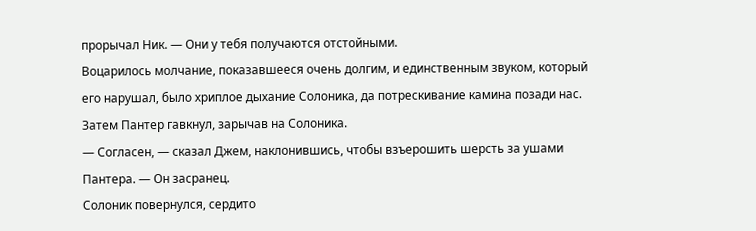прорычал Ник. — Они у тебя получаются отстойными.
Воцарилось молчание, показавшееся очень долгим, и единственным звуком, который его нарушал, было хриплое дыхание Солоника, да потрескивание камина позади нас.
Затем Пантер гавкнул, зарычав на Солоника.
— Согласен, — сказал Джем, наклонившись, чтобы взъерошить шерсть за ушами Пантера. — Он засранец.
Солоник повернулся, сердито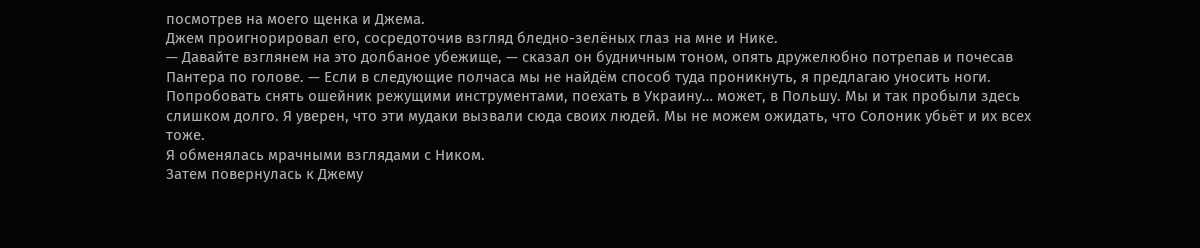посмотрев на моего щенка и Джема.
Джем проигнорировал его, сосредоточив взгляд бледно-зелёных глаз на мне и Нике.
— Давайте взглянем на это долбаное убежище, — сказал он будничным тоном, опять дружелюбно потрепав и почесав Пантера по голове. — Если в следующие полчаса мы не найдём способ туда проникнуть, я предлагаю уносить ноги. Попробовать снять ошейник режущими инструментами, поехать в Украину… может, в Польшу. Мы и так пробыли здесь слишком долго. Я уверен, что эти мудаки вызвали сюда своих людей. Мы не можем ожидать, что Солоник убьёт и их всех тоже.
Я обменялась мрачными взглядами с Ником.
Затем повернулась к Джему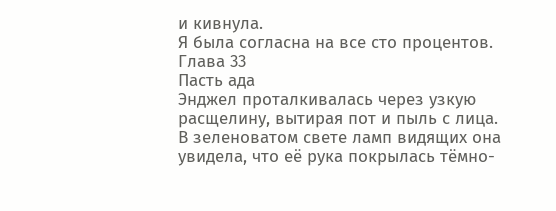и кивнула.
Я была согласна на все сто процентов.
Глава 33
Пасть ада
Энджел проталкивалась через узкую расщелину, вытирая пот и пыль с лица.
В зеленоватом свете ламп видящих она увидела, что её рука покрылась тёмно-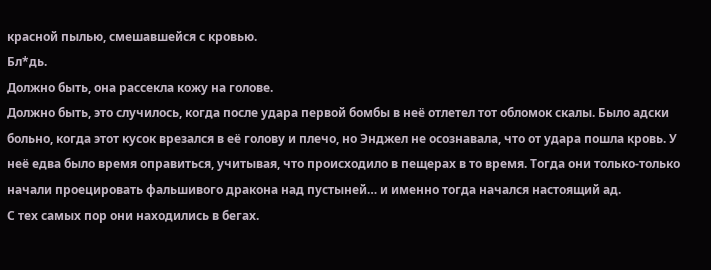красной пылью, смешавшейся с кровью.
Бл*дь.
Должно быть, она рассекла кожу на голове.
Должно быть, это случилось, когда после удара первой бомбы в неё отлетел тот обломок скалы. Было адски больно, когда этот кусок врезался в её голову и плечо, но Энджел не осознавала, что от удара пошла кровь. У неё едва было время оправиться, учитывая, что происходило в пещерах в то время. Тогда они только-только начали проецировать фальшивого дракона над пустыней… и именно тогда начался настоящий ад.
С тех самых пор они находились в бегах.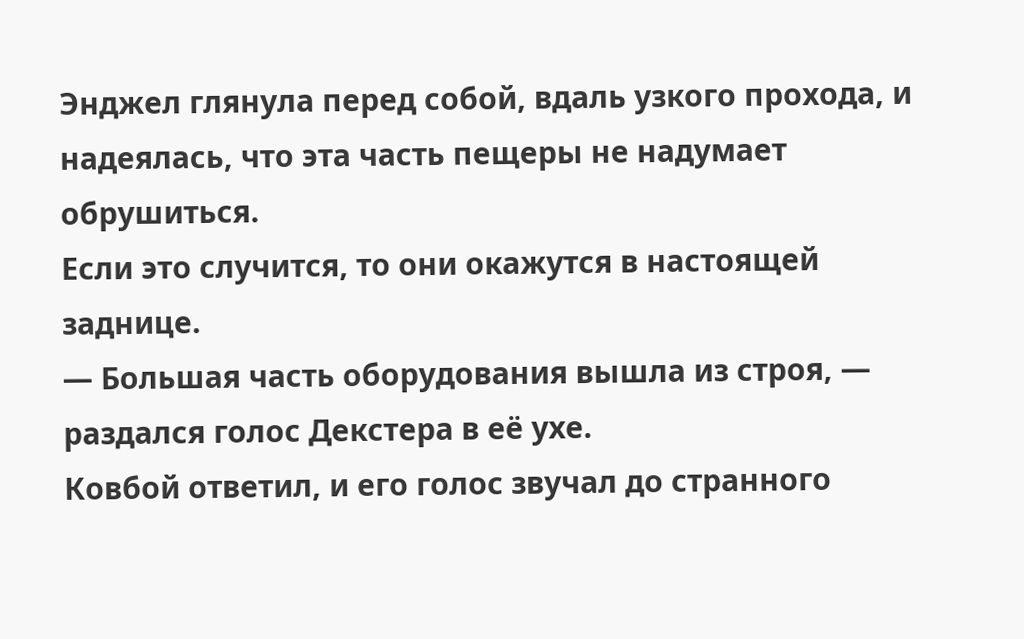Энджел глянула перед собой, вдаль узкого прохода, и надеялась, что эта часть пещеры не надумает обрушиться.
Если это случится, то они окажутся в настоящей заднице.
— Большая часть оборудования вышла из строя, — раздался голос Декстера в её ухе.
Ковбой ответил, и его голос звучал до странного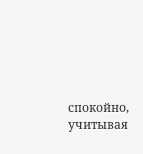спокойно, учитывая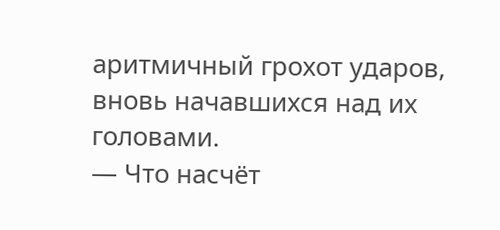аритмичный грохот ударов, вновь начавшихся над их головами.
— Что насчёт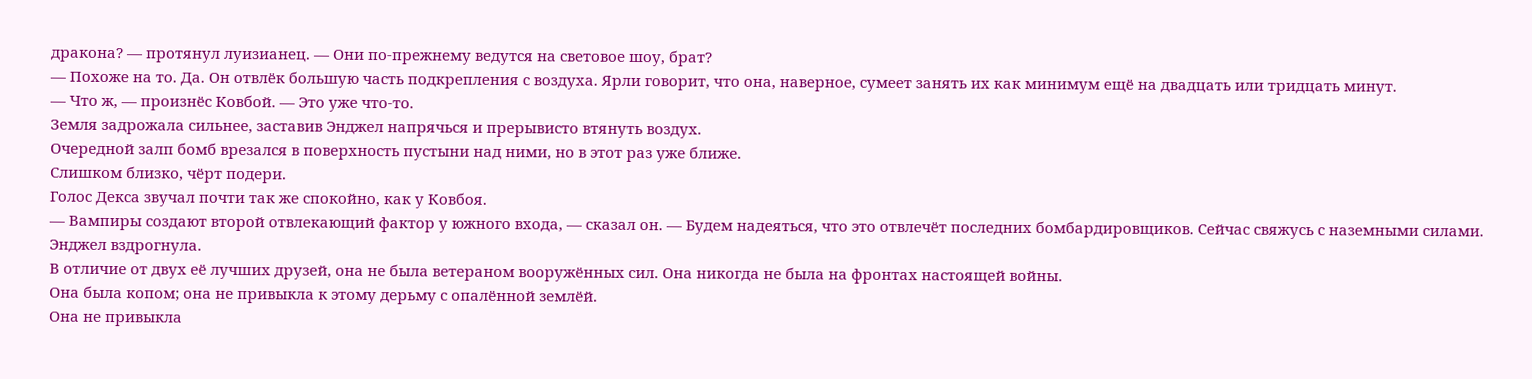дракона? — протянул луизианец. — Они по-прежнему ведутся на световое шоу, брат?
— Похоже на то. Да. Он отвлёк большую часть подкрепления с воздуха. Ярли говорит, что она, наверное, сумеет занять их как минимум ещё на двадцать или тридцать минут.
— Что ж, — произнёс Ковбой. — Это уже что-то.
Земля задрожала сильнее, заставив Энджел напрячься и прерывисто втянуть воздух.
Очередной залп бомб врезался в поверхность пустыни над ними, но в этот раз уже ближе.
Слишком близко, чёрт подери.
Голос Декса звучал почти так же спокойно, как у Ковбоя.
— Вампиры создают второй отвлекающий фактор у южного входа, — сказал он. — Будем надеяться, что это отвлечёт последних бомбардировщиков. Сейчас свяжусь с наземными силами.
Энджел вздрогнула.
В отличие от двух её лучших друзей, она не была ветераном вооружённых сил. Она никогда не была на фронтах настоящей войны.
Она была копом; она не привыкла к этому дерьму с опалённой землёй.
Она не привыкла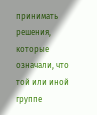принимать решения, которые означали, что той или иной группе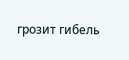грозит гибель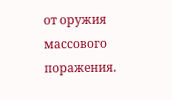от оружия массового поражения.